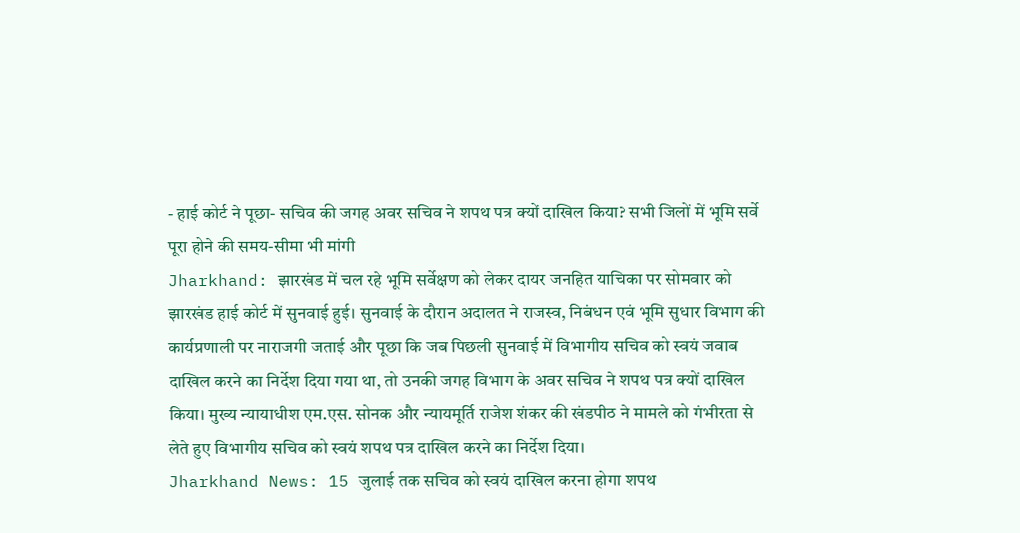- हाई कोर्ट ने पूछा- सचिव की जगह अवर सचिव ने शपथ पत्र क्यों दाखिल किया? सभी जिलों में भूमि सर्वे पूरा होने की समय-सीमा भी मांगी
Jharkhand: झारखंड में चल रहे भूमि सर्वेक्षण को लेकर दायर जनहित याचिका पर सोमवार को झारखंड हाई कोर्ट में सुनवाई हुई। सुनवाई के दौरान अदालत ने राजस्व, निबंधन एवं भूमि सुधार विभाग की कार्यप्रणाली पर नाराजगी जताई और पूछा कि जब पिछली सुनवाई में विभागीय सचिव को स्वयं जवाब दाखिल करने का निर्देश दिया गया था, तो उनकी जगह विभाग के अवर सचिव ने शपथ पत्र क्यों दाखिल किया। मुख्य न्यायाधीश एम.एस. सोनक और न्यायमूर्ति राजेश शंकर की खंडपीठ ने मामले को गंभीरता से लेते हुए विभागीय सचिव को स्वयं शपथ पत्र दाखिल करने का निर्देश दिया।
Jharkhand News: 15 जुलाई तक सचिव को स्वयं दाखिल करना होगा शपथ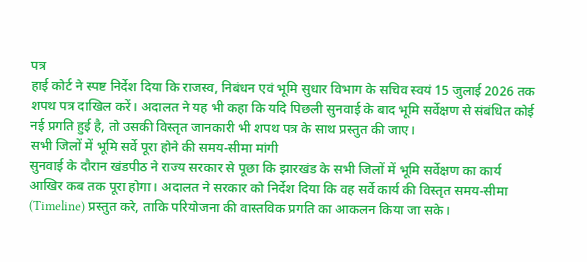पत्र
हाई कोर्ट ने स्पष्ट निर्देश दिया कि राजस्व, निबंधन एवं भूमि सुधार विभाग के सचिव स्वयं 15 जुलाई 2026 तक शपथ पत्र दाखिल करें। अदालत ने यह भी कहा कि यदि पिछली सुनवाई के बाद भूमि सर्वेक्षण से संबंधित कोई नई प्रगति हुई है, तो उसकी विस्तृत जानकारी भी शपथ पत्र के साथ प्रस्तुत की जाए।
सभी जिलों में भूमि सर्वे पूरा होने की समय-सीमा मांगी
सुनवाई के दौरान खंडपीठ ने राज्य सरकार से पूछा कि झारखंड के सभी जिलों में भूमि सर्वेक्षण का कार्य आखिर कब तक पूरा होगा। अदालत ने सरकार को निर्देश दिया कि वह सर्वे कार्य की विस्तृत समय-सीमा (Timeline) प्रस्तुत करे, ताकि परियोजना की वास्तविक प्रगति का आकलन किया जा सके।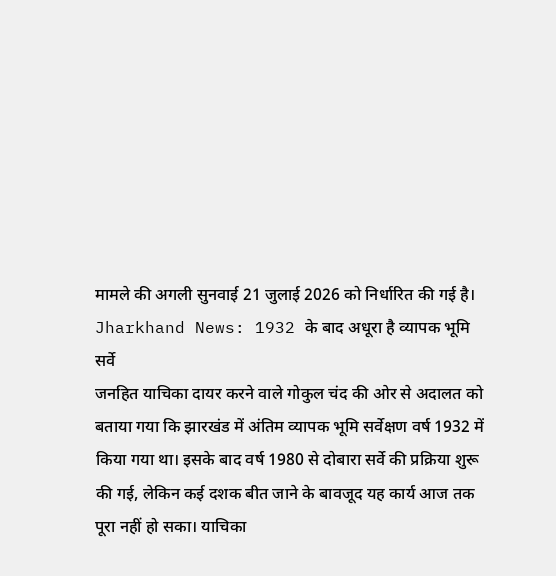मामले की अगली सुनवाई 21 जुलाई 2026 को निर्धारित की गई है।
Jharkhand News: 1932 के बाद अधूरा है व्यापक भूमि सर्वे
जनहित याचिका दायर करने वाले गोकुल चंद की ओर से अदालत को बताया गया कि झारखंड में अंतिम व्यापक भूमि सर्वेक्षण वर्ष 1932 में किया गया था। इसके बाद वर्ष 1980 से दोबारा सर्वे की प्रक्रिया शुरू की गई, लेकिन कई दशक बीत जाने के बावजूद यह कार्य आज तक पूरा नहीं हो सका। याचिका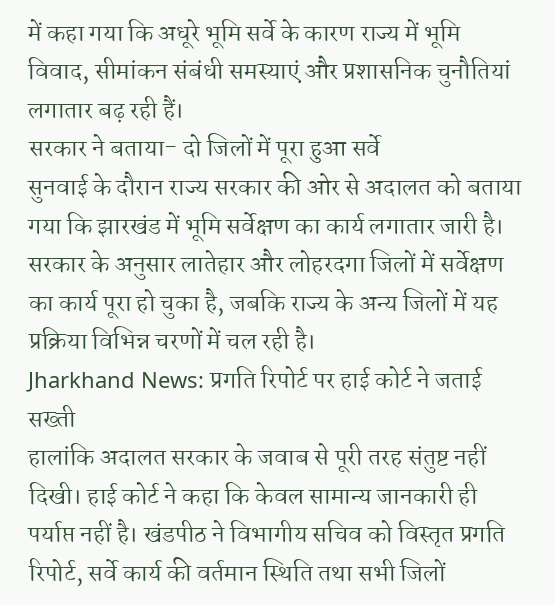में कहा गया कि अधूरे भूमि सर्वे के कारण राज्य में भूमि विवाद, सीमांकन संबंधी समस्याएं और प्रशासनिक चुनौतियां लगातार बढ़ रही हैं।
सरकार ने बताया- दो जिलों में पूरा हुआ सर्वे
सुनवाई के दौरान राज्य सरकार की ओर से अदालत को बताया गया कि झारखंड में भूमि सर्वेक्षण का कार्य लगातार जारी है। सरकार के अनुसार लातेहार और लोहरदगा जिलों में सर्वेक्षण का कार्य पूरा हो चुका है, जबकि राज्य के अन्य जिलों में यह प्रक्रिया विभिन्न चरणों में चल रही है।
Jharkhand News: प्रगति रिपोर्ट पर हाई कोर्ट ने जताई सख्ती
हालांकि अदालत सरकार के जवाब से पूरी तरह संतुष्ट नहीं दिखी। हाई कोर्ट ने कहा कि केवल सामान्य जानकारी ही पर्याप्त नहीं है। खंडपीठ ने विभागीय सचिव को विस्तृत प्रगति रिपोर्ट, सर्वे कार्य की वर्तमान स्थिति तथा सभी जिलों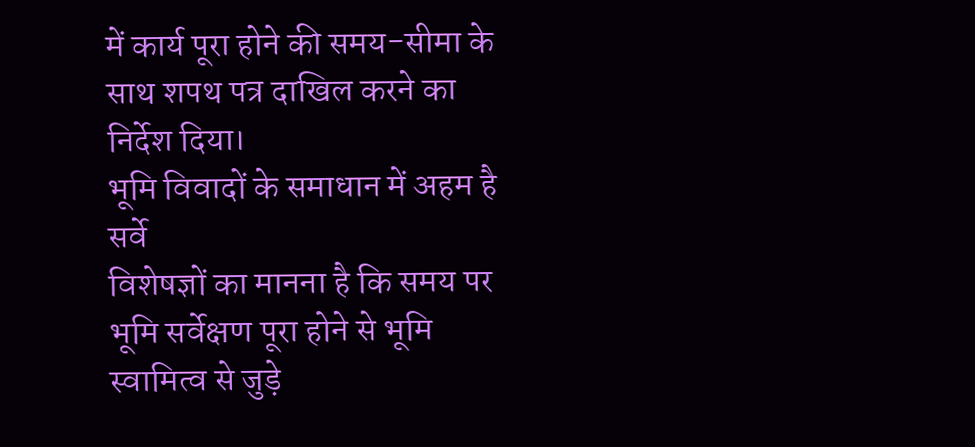में कार्य पूरा होने की समय-सीमा के साथ शपथ पत्र दाखिल करने का निर्देश दिया।
भूमि विवादों के समाधान में अहम है सर्वे
विशेषज्ञों का मानना है कि समय पर भूमि सर्वेक्षण पूरा होने से भूमि स्वामित्व से जुड़े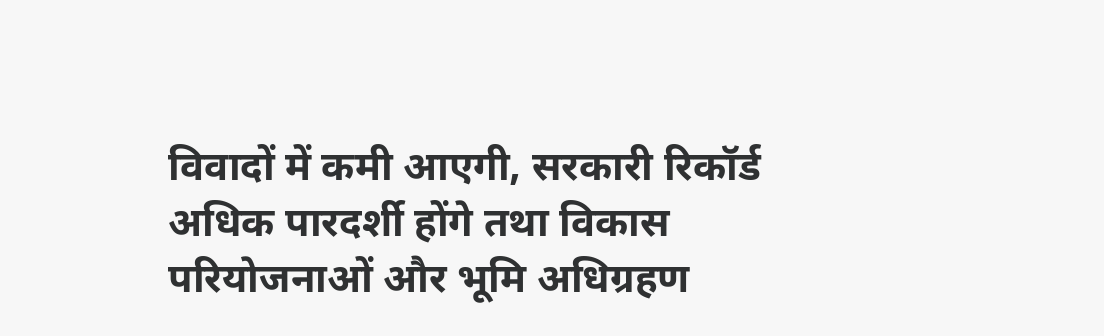विवादों में कमी आएगी, सरकारी रिकॉर्ड अधिक पारदर्शी होंगे तथा विकास परियोजनाओं और भूमि अधिग्रहण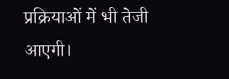प्रक्रियाओं में भी तेजी आएगी।